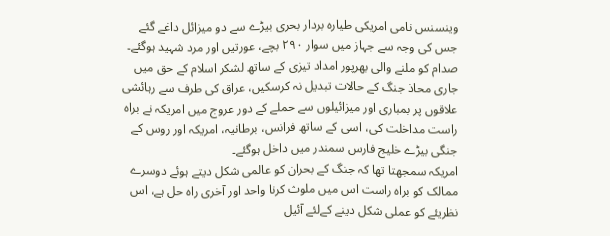وینسنس نامی امریکی طیارہ بردار بحری بیڑے سے دو میزائل داغے گئے جس کی وجہ سے جہاز میں سوار ۲۹۰ بچے، عورتیں اور مرد شہید ہوگئے۔
صدام کو ملنے والی بهرپور امداد تیزی کے ساتھ لشکر اسلام کے حق میں جاری محاذ جنگ کے حالات تبدیل نہ کرسکیں، عراق کی طرف سے رہائشی علاقوں پر بمباری اور میزائیلوں سے حملے کے دور عروج میں امریکہ نے براہ راست مداخلت کی، اسی کے ساتھ فرانس، برطانیہ، امریکہ اور روس کے جنگی بیڑے خلیج فارس سمندر میں داخل ہوگئے۔
امریکہ سمجهتا تها کہ جنگ کے بحران کو عالمی شکل دیتے ہوئے دوسرے ممالک کو براہ راست اس میں ملوث کرنا واحد اور آخری راہ حل ہے، اس نظریئے کو عملی شکل دینے کےلئے آئیل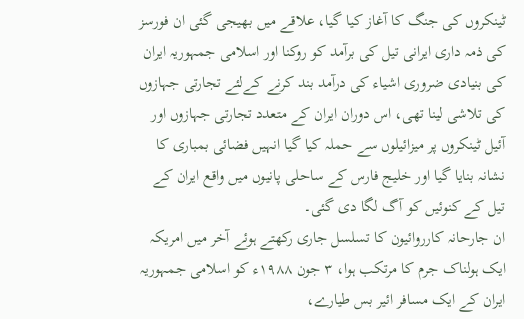ٹینکروں کی جنگ کا آغاز کیا گیا، علاقے میں بهیجی گئی ان فورسز کی ذمہ داری ایرانی تیل کی برآمد کو روکنا اور اسلامی جمہوریہ ایران کی بنیادی ضروری اشیاء کی درآمد بند کرنے کےلئے تجارتی جہازوں کی تلاشی لینا تهی، اس دوران ایران کے متعدد تجارتی جہازوں اور آئیل ٹینکروں پر میزائیلوں سے حملہ کیا گیا انہیں فضائی بمباری کا نشانہ بنایا گیا اور خلیج فارس کے ساحلی پانیوں میں واقع ایران کے تیل کے کنوئیں کو آگ لگا دی گئی۔
ان جارحانہ کارروائیون کا تسلسل جاری رکهتے ہوئے آخر میں امریکہ ایک ہولناک جرم کا مرتکب ہوا، ۳ جون ۱۹۸۸ء کو اسلامی جمہوریہ ایران کے ایک مسافر ائیر بس طیارے،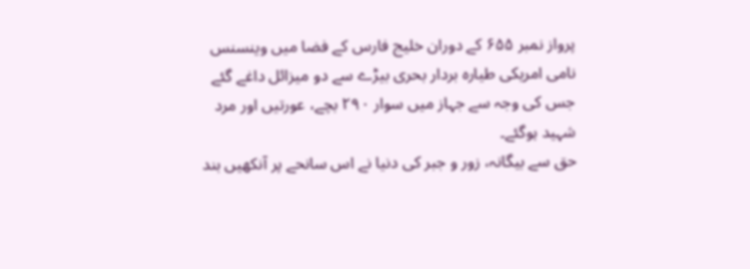پرواز نمبر ۶۵۵ کے دوران خلیج فارس کے فضا میں وینسنس نامی امریکی طیارہ بردار بحری بیڑے سے دو میزائل داغے گئے جس کی وجہ سے جہاز میں سوار ۲۹۰ بچے، عورتیں اور مرد شہید ہوگئے۔
حق سے بیگانہ، زور و جبر کی دنیا نے اس سانحے پر آنکهیں بند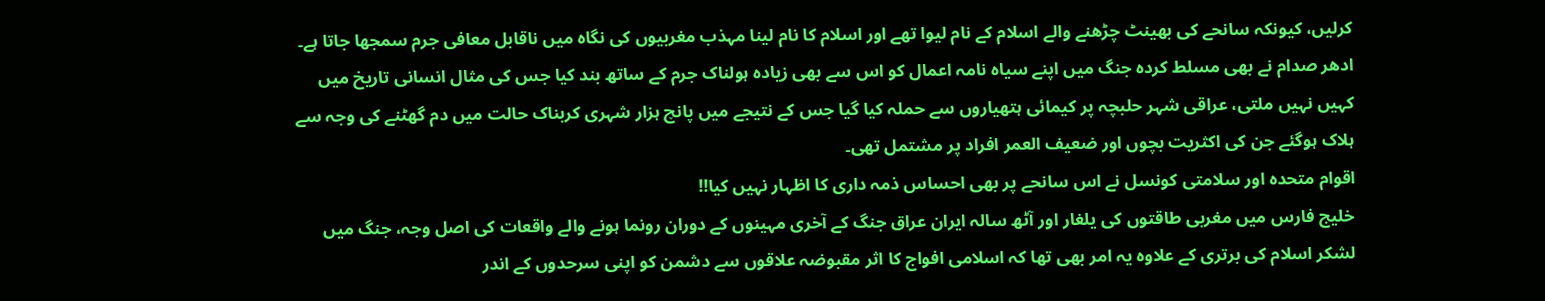کرلیں، کیونکہ سانحے کی بهینٹ چڑهنے والے اسلام کے نام لیوا تهے اور اسلام کا نام لینا مہذب مغربیوں کی نگاہ میں ناقابل معافی جرم سمجها جاتا ہے۔
ادهر صدام نے بهی مسلط کردہ جنگ میں اپنے سیاہ نامہ اعمال کو اس سے بهی زیادہ ہولناک جرم کے ساتھ بند کیا جس کی مثال انسانی تاریخ میں کہیں نہیں ملتی، عراقی شہر حلبچہ پر کیمائی ہتهیاروں سے حملہ کیا گیا جس کے نتیجے میں پانچ ہزار شہری کربناک حالت میں دم گهٹنے کی وجہ سے ہلاک ہوگئے جن کی اکثریت بچوں اور ضعیف العمر افراد پر مشتمل تهی۔
اقوام متحدہ اور سلامتی کونسل نے اس سانحے پر بهی احساس ذمہ داری کا اظہار نہیں کیا!!
خلیج فارس میں مغربی طاقتوں کی یلغار اور آٹھ سالہ ایران عراق جنگ کے آخری مہینوں کے دوران رونما ہونے والے واقعات کی اصل وجہ، جنگ میں لشکر اسلام کی برتری کے علاوہ یہ امر بهی تها کہ اسلامی افواج کا اثر مقبوضہ علاقوں سے دشمن کو اپنی سرحدوں کے اندر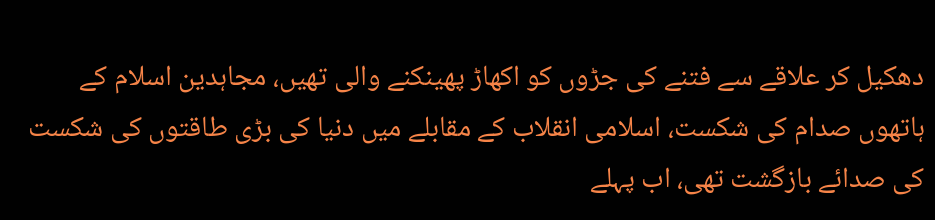دهکیل کر علاقے سے فتنے کی جڑوں کو اکهاڑ پهینکنے والی تهیں، مجاہدین اسلام کے ہاتهوں صدام کی شکست، اسلامی انقلاب کے مقابلے میں دنیا کی بڑی طاقتوں کی شکست کی صدائے بازگشت تهی، اب پہلے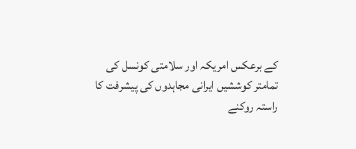کے برعکس امریکہ اور سلامتی کونسل کی تمامتر کوششیں ایرانی مجاہدوں کی پیشرفت کا راستہ روکنے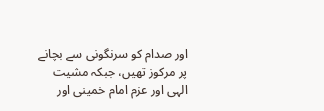اور صدام کو سرنگونی سے بچانے پر مرکوز تهیں، جبکہ مشیت الہی اور عزم امام خمینی اور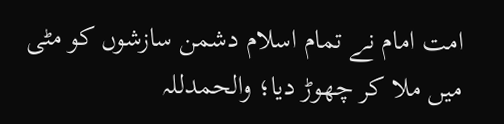امت امام نے تمام اسلام دشمن سازشوں کو مٹی میں ملا کر چھوڑ دیا؛ والحمدللہ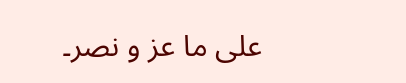علی ما عز و نصر۔